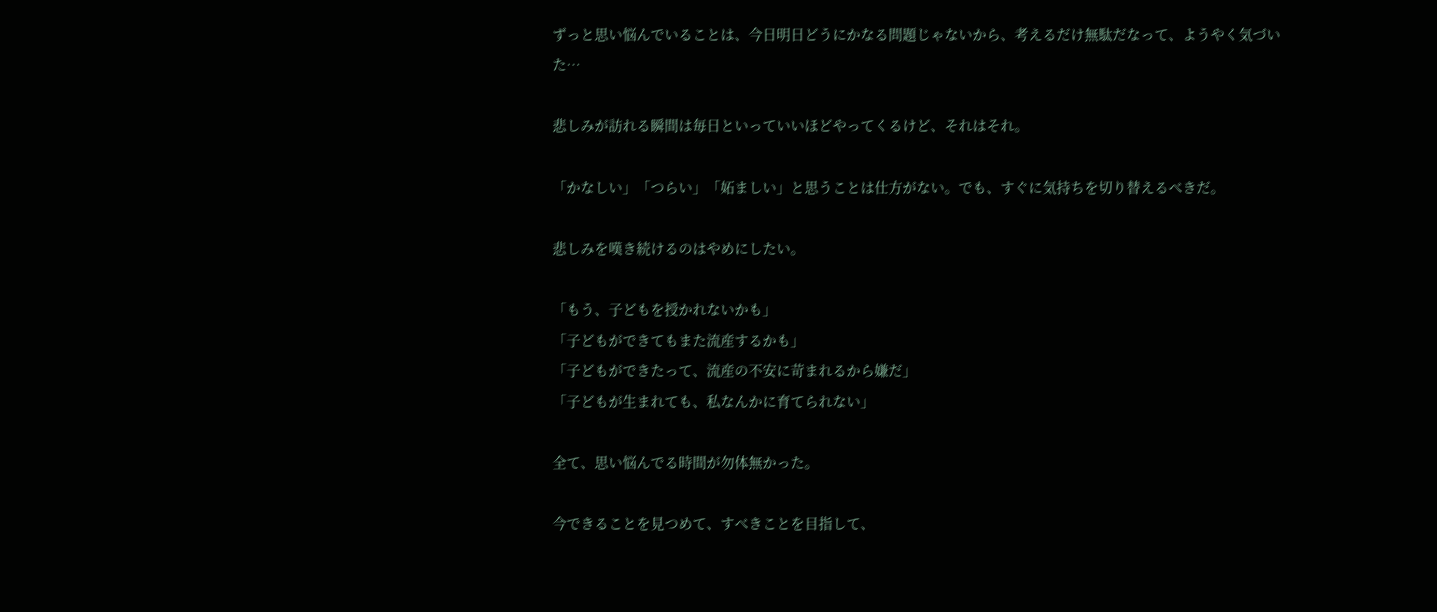ずっと思い悩んでいることは、今日明日どうにかなる問題じゃないから、考えるだけ無駄だなって、ようやく気づいた…

悲しみが訪れる瞬間は毎日といっていいほどやってくるけど、それはそれ。

「かなしい」「つらい」「妬ましい」と思うことは仕方がない。でも、すぐに気持ちを切り替えるべきだ。

悲しみを嘆き続けるのはやめにしたい。

「もう、子どもを授かれないかも」
「子どもができてもまた流産するかも」
「子どもができたって、流産の不安に苛まれるから嫌だ」
「子どもが生まれても、私なんかに育てられない」

全て、思い悩んでる時間が勿体無かった。

今できることを見つめて、すべきことを目指して、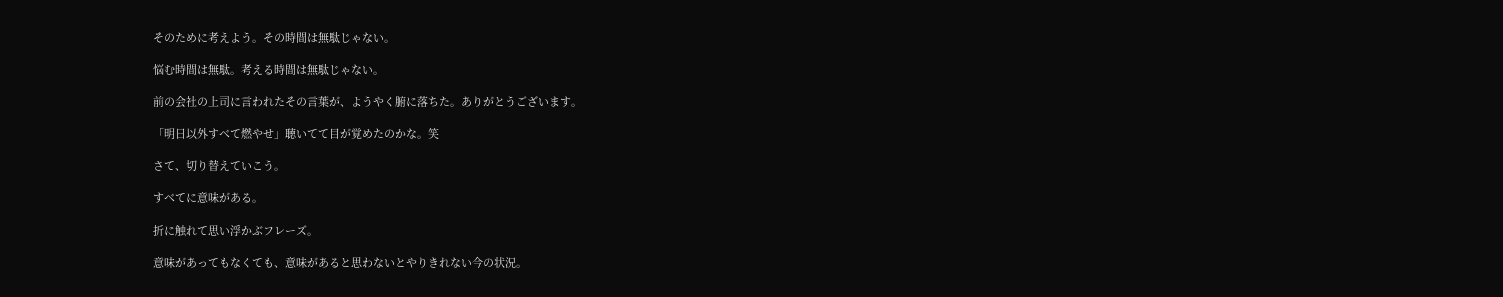そのために考えよう。その時間は無駄じゃない。

悩む時間は無駄。考える時間は無駄じゃない。

前の会社の上司に言われたその言葉が、ようやく腑に落ちた。ありがとうございます。

「明日以外すべて燃やせ」聴いてて目が覚めたのかな。笑

さて、切り替えていこう。

すべてに意味がある。

折に触れて思い浮かぶフレーズ。

意味があってもなくても、意味があると思わないとやりきれない今の状況。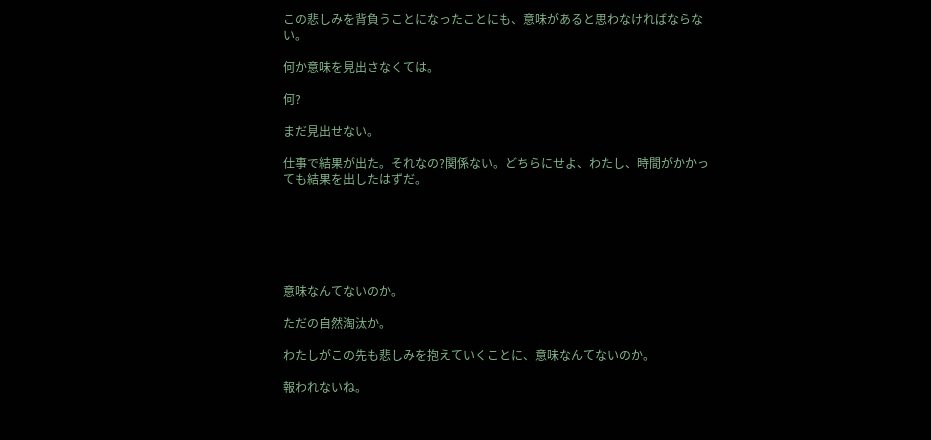この悲しみを背負うことになったことにも、意味があると思わなければならない。

何か意味を見出さなくては。

何?

まだ見出せない。

仕事で結果が出た。それなの?関係ない。どちらにせよ、わたし、時間がかかっても結果を出したはずだ。






意味なんてないのか。

ただの自然淘汰か。

わたしがこの先も悲しみを抱えていくことに、意味なんてないのか。

報われないね。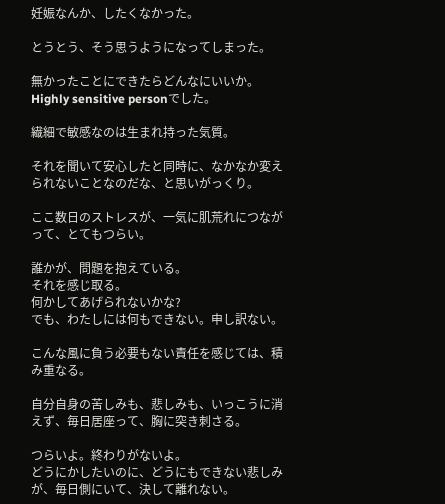妊娠なんか、したくなかった。

とうとう、そう思うようになってしまった。

無かったことにできたらどんなにいいか。
Highly sensitive personでした。

繊細で敏感なのは生まれ持った気質。

それを聞いて安心したと同時に、なかなか変えられないことなのだな、と思いがっくり。

ここ数日のストレスが、一気に肌荒れにつながって、とてもつらい。

誰かが、問題を抱えている。
それを感じ取る。
何かしてあげられないかな?
でも、わたしには何もできない。申し訳ない。

こんな風に負う必要もない責任を感じては、積み重なる。

自分自身の苦しみも、悲しみも、いっこうに消えず、毎日居座って、胸に突き刺さる。

つらいよ。終わりがないよ。
どうにかしたいのに、どうにもできない悲しみが、毎日側にいて、決して離れない。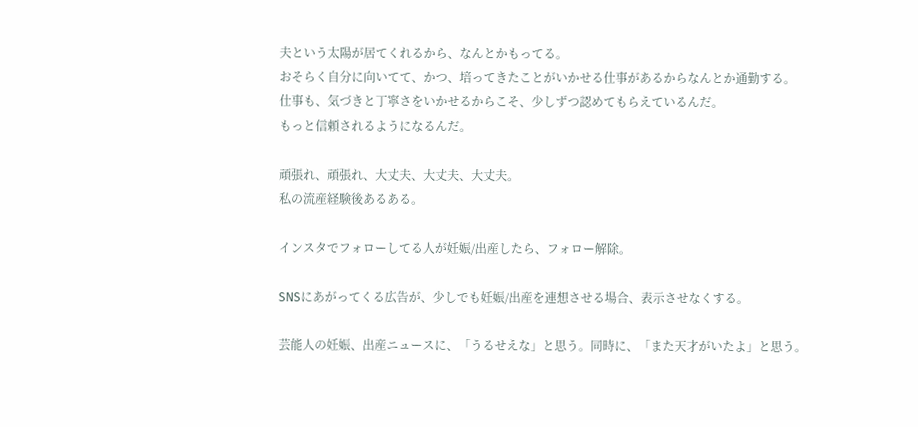夫という太陽が居てくれるから、なんとかもってる。
おそらく自分に向いてて、かつ、培ってきたことがいかせる仕事があるからなんとか通勤する。
仕事も、気づきと丁寧さをいかせるからこそ、少しずつ認めてもらえているんだ。
もっと信頼されるようになるんだ。

頑張れ、頑張れ、大丈夫、大丈夫、大丈夫。
私の流産経験後あるある。

インスタでフォローしてる人が妊娠/出産したら、フォロー解除。

SNSにあがってくる広告が、少しでも妊娠/出産を連想させる場合、表示させなくする。

芸能人の妊娠、出産ニュースに、「うるせえな」と思う。同時に、「また天才がいたよ」と思う。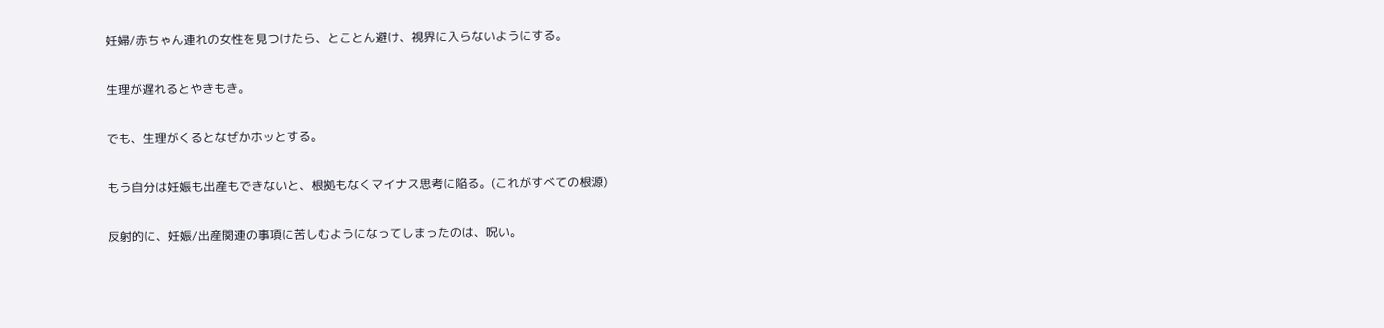妊婦/赤ちゃん連れの女性を見つけたら、とことん避け、視界に入らないようにする。

生理が遅れるとやきもき。

でも、生理がくるとなぜかホッとする。

もう自分は妊娠も出産もできないと、根拠もなくマイナス思考に陥る。(これがすべての根源)

反射的に、妊娠/出産関連の事項に苦しむようになってしまったのは、呪い。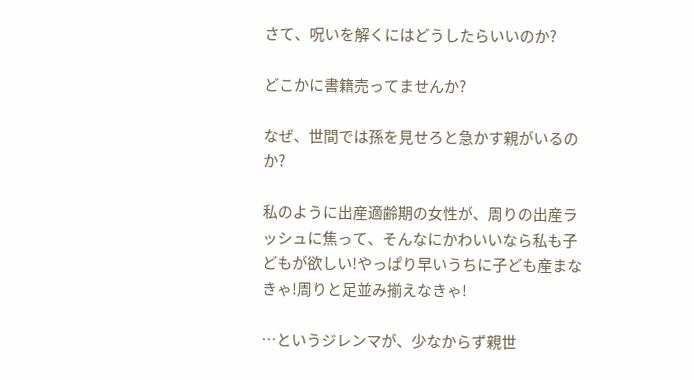さて、呪いを解くにはどうしたらいいのか?

どこかに書籍売ってませんか?

なぜ、世間では孫を見せろと急かす親がいるのか?

私のように出産適齢期の女性が、周りの出産ラッシュに焦って、そんなにかわいいなら私も子どもが欲しい!やっぱり早いうちに子ども産まなきゃ!周りと足並み揃えなきゃ!

…というジレンマが、少なからず親世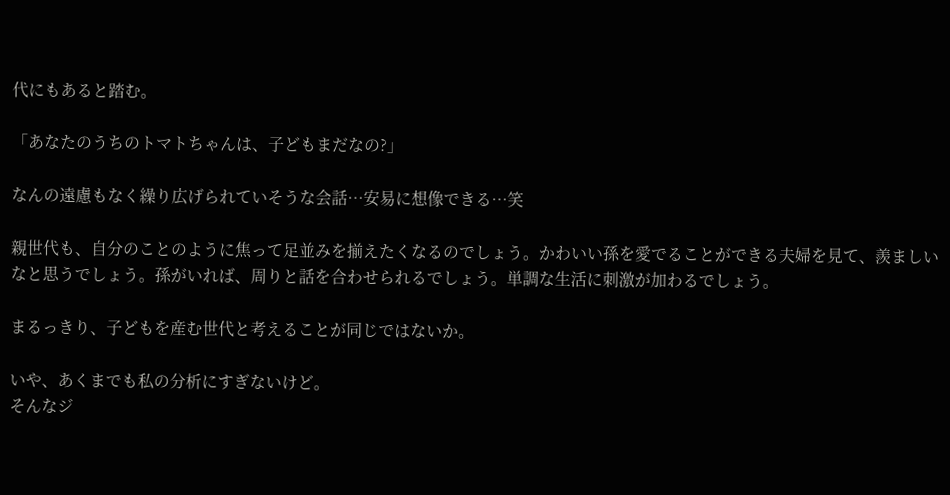代にもあると踏む。

「あなたのうちのトマトちゃんは、子どもまだなの?」

なんの遠慮もなく繰り広げられていそうな会話…安易に想像できる…笑

親世代も、自分のことのように焦って足並みを揃えたくなるのでしょう。かわいい孫を愛でることができる夫婦を見て、羨ましいなと思うでしょう。孫がいれば、周りと話を合わせられるでしょう。単調な生活に刺激が加わるでしょう。

まるっきり、子どもを産む世代と考えることが同じではないか。

いや、あくまでも私の分析にすぎないけど。
そんなジ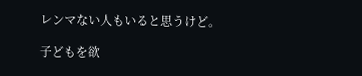レンマない人もいると思うけど。

子どもを欲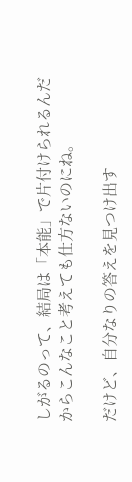しがるのって、結局は「本能」で片付けられるんだからこんなこと考えても仕方ないのにね。

だけど、自分なりの答えを見つけ出す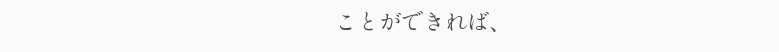ことができれば、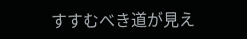すすむべき道が見え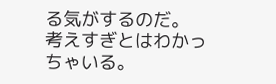る気がするのだ。
考えすぎとはわかっちゃいる。